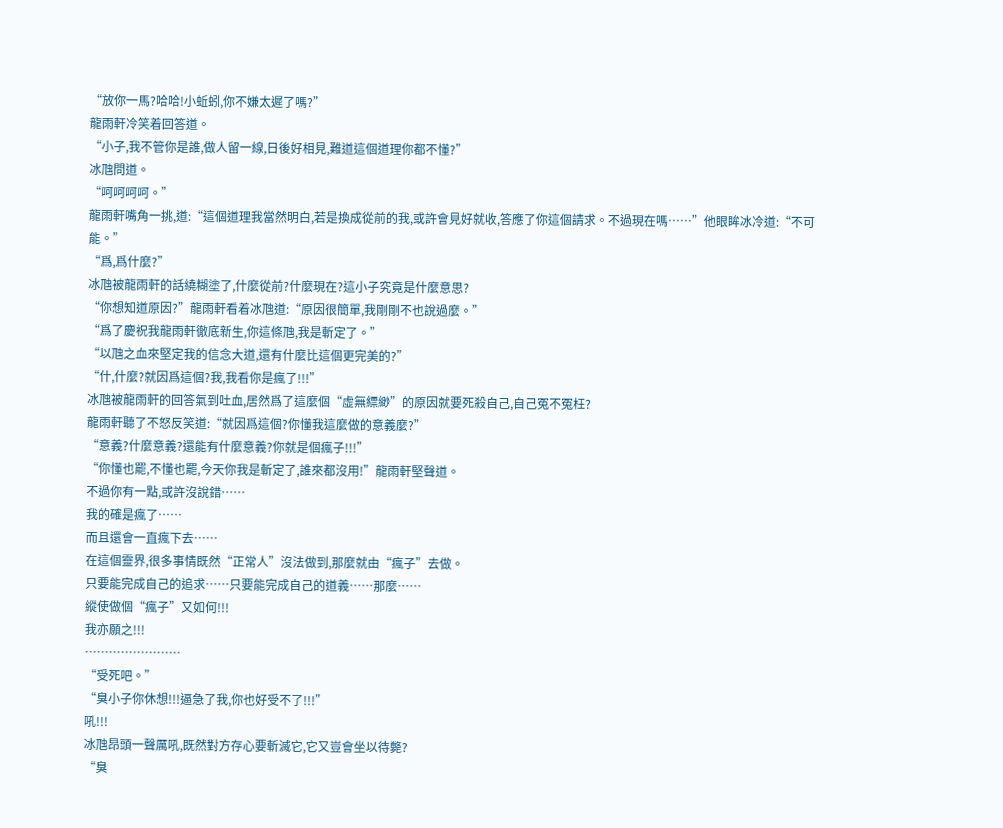“放你一馬?哈哈!小蚯蚓,你不嫌太遲了嗎?”
龍雨軒冷笑着回答道。
“小子,我不管你是誰,做人留一線,日後好相見,難道這個道理你都不懂?”
冰虺問道。
“呵呵呵呵。”
龍雨軒嘴角一挑,道:“這個道理我當然明白,若是換成從前的我,或許會見好就收,答應了你這個請求。不過現在嗎……”他眼眸冰冷道:“不可能。”
“爲,爲什麼?”
冰虺被龍雨軒的話繞糊塗了,什麼從前?什麼現在?這小子究竟是什麼意思?
“你想知道原因?”龍雨軒看着冰虺道:“原因很簡單,我剛剛不也說過麼。”
“爲了慶祝我龍雨軒徹底新生,你這條虺,我是斬定了。”
“以虺之血來堅定我的信念大道,還有什麼比這個更完美的?”
“什,什麼?就因爲這個?我,我看你是瘋了!!!”
冰虺被龍雨軒的回答氣到吐血,居然爲了這麼個“虛無縹緲”的原因就要死殺自己,自己冤不冤枉?
龍雨軒聽了不怒反笑道:“就因爲這個?你懂我這麼做的意義麼?”
“意義?什麼意義?還能有什麼意義?你就是個瘋子!!!”
“你懂也罷,不懂也罷,今天你我是斬定了,誰來都沒用!”龍雨軒堅聲道。
不過你有一點,或許沒說錯……
我的確是瘋了……
而且還會一直瘋下去……
在這個靈界,很多事情既然“正常人”沒法做到,那麼就由“瘋子”去做。
只要能完成自己的追求……只要能完成自己的道義……那麼……
縱使做個“瘋子”又如何!!!
我亦願之!!!
……………………
“受死吧。”
“臭小子你休想!!!逼急了我,你也好受不了!!!”
吼!!!
冰虺昂頭一聲厲吼,既然對方存心要斬滅它,它又豈會坐以待斃?
“臭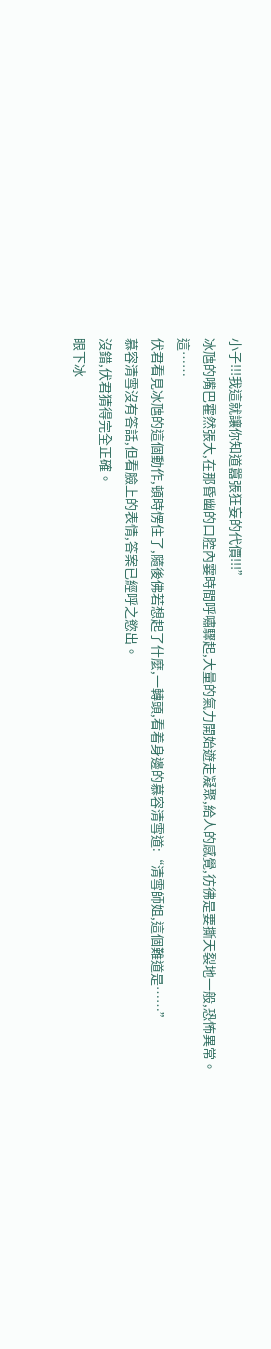小子!!!我這就讓你知道囂張狂妄的代價!!!”
冰虺的嘴巴霍然張大,在那昏幽的口腔內霎時間呼嘯驟起,大量的氣力開始遊走凝聚,給人的感覺,彷彿是要撕天裂地一般,恐怖異常。
這……
伏君看見冰虺的這個動作,頓時愣住了,隨後佛若想起了什麼,一轉頭,看着身邊的慕容清雪道:“清雪師姐,這個難道是……”
慕容清雪沒有答話,但看臉上的表情,答案已經呼之慾出。
沒錯,伏君猜得完全正確。
眼下冰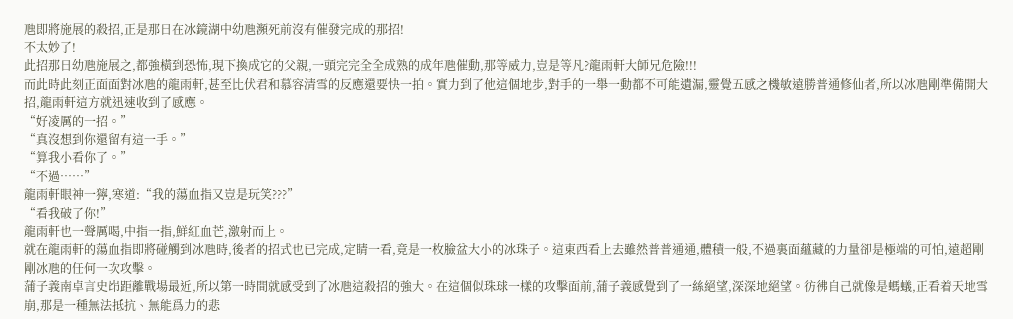虺即將施展的殺招,正是那日在冰鏡湖中幼虺瀕死前沒有催發完成的那招!
不太妙了!
此招那日幼虺施展之,都強橫到恐怖,現下換成它的父親,一頭完完全全成熟的成年虺催動,那等威力,豈是等凡?龍雨軒大師兄危險!!!
而此時此刻正面面對冰虺的龍雨軒,甚至比伏君和慕容清雪的反應還要快一拍。實力到了他這個地步,對手的一舉一動都不可能遺漏,靈覺五感之機敏遠勝普通修仙者,所以冰虺剛準備開大招,龍雨軒這方就迅速收到了感應。
“好凌厲的一招。”
“真沒想到你還留有這一手。”
“算我小看你了。”
“不過……”
龍雨軒眼神一獰,寒道:“我的蕩血指又豈是玩笑???”
“看我破了你!”
龍雨軒也一聲厲喝,中指一指,鮮紅血芒,激射而上。
就在龍雨軒的蕩血指即將碰觸到冰虺時,後者的招式也已完成,定睛一看,竟是一枚臉盆大小的冰珠子。這東西看上去雖然普普通通,體積一般,不過裏面蘊藏的力量卻是極端的可怕,遠超剛剛冰虺的任何一次攻擊。
蒲子義南卓言史岇距離戰場最近,所以第一時間就感受到了冰虺這殺招的強大。在這個似珠球一樣的攻擊面前,蒲子義感覺到了一絲絕望,深深地絕望。彷彿自己就像是螞蟻,正看着天地雪崩,那是一種無法抵抗、無能爲力的悲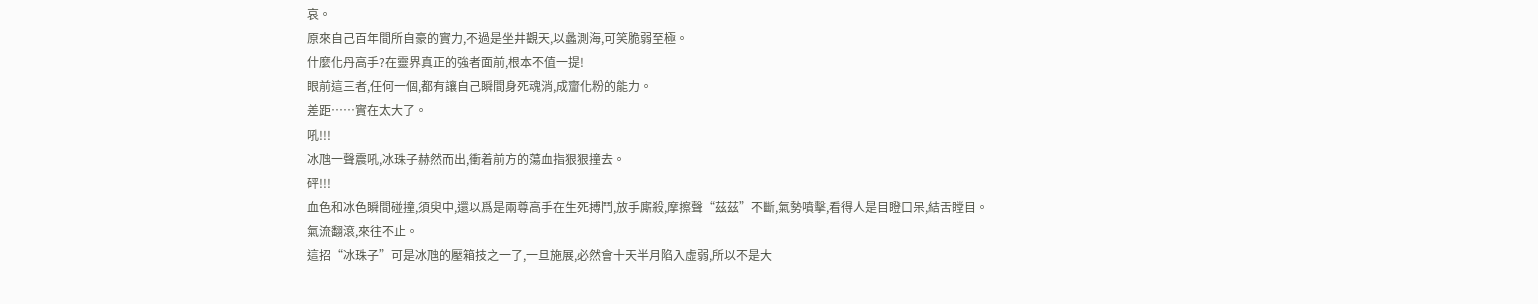哀。
原來自己百年間所自豪的實力,不過是坐井觀天,以蠡測海,可笑脆弱至極。
什麼化丹高手?在靈界真正的強者面前,根本不值一提!
眼前這三者,任何一個,都有讓自己瞬間身死魂消,成齏化粉的能力。
差距……實在太大了。
吼!!!
冰虺一聲震吼,冰珠子赫然而出,衝着前方的蕩血指狠狠撞去。
砰!!!
血色和冰色瞬間碰撞,須臾中,還以爲是兩尊高手在生死搏鬥,放手廝殺,摩擦聲“茲茲”不斷,氣勢噴擊,看得人是目瞪口呆,結舌瞠目。
氣流翻滾,來往不止。
這招“冰珠子”可是冰虺的壓箱技之一了,一旦施展,必然會十天半月陷入虛弱,所以不是大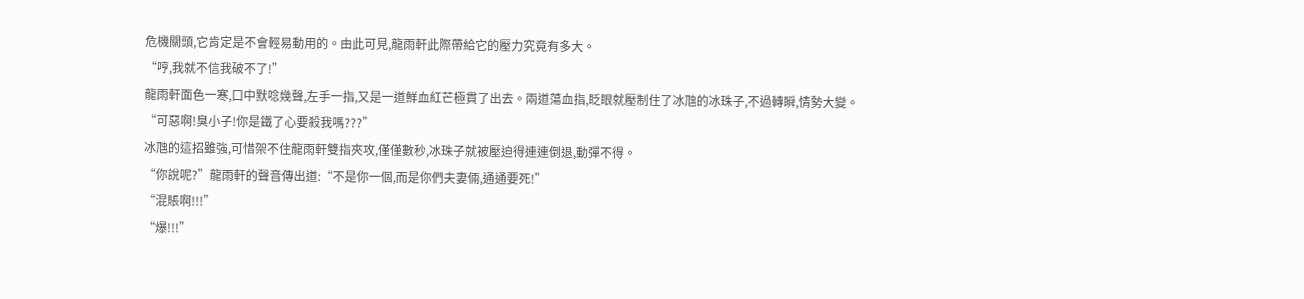危機關頭,它肯定是不會輕易動用的。由此可見,龍雨軒此際帶給它的壓力究竟有多大。
“哼,我就不信我破不了!”
龍雨軒面色一寒,口中默唸幾聲,左手一指,又是一道鮮血紅芒極貫了出去。兩道蕩血指,眨眼就壓制住了冰虺的冰珠子,不過轉瞬,情勢大變。
“可惡啊!臭小子!你是鐵了心要殺我嗎???”
冰虺的這招雖強,可惜架不住龍雨軒雙指夾攻,僅僅數秒,冰珠子就被壓迫得連連倒退,動彈不得。
“你說呢?”龍雨軒的聲音傳出道:“不是你一個,而是你們夫妻倆,通通要死!”
“混賬啊!!!”
“爆!!!”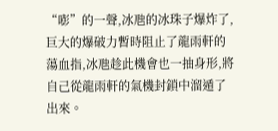“嘭”的一聲,冰虺的冰珠子爆炸了,巨大的爆破力暫時阻止了龍雨軒的蕩血指,冰虺趁此機會也一抽身形,將自己從龍雨軒的氣機封鎖中溜遁了出來。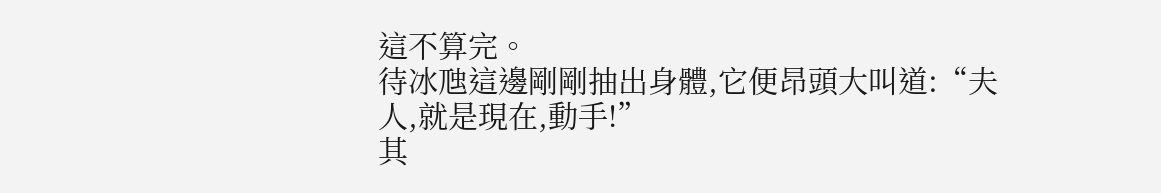這不算完。
待冰虺這邊剛剛抽出身體,它便昂頭大叫道:“夫人,就是現在,動手!”
其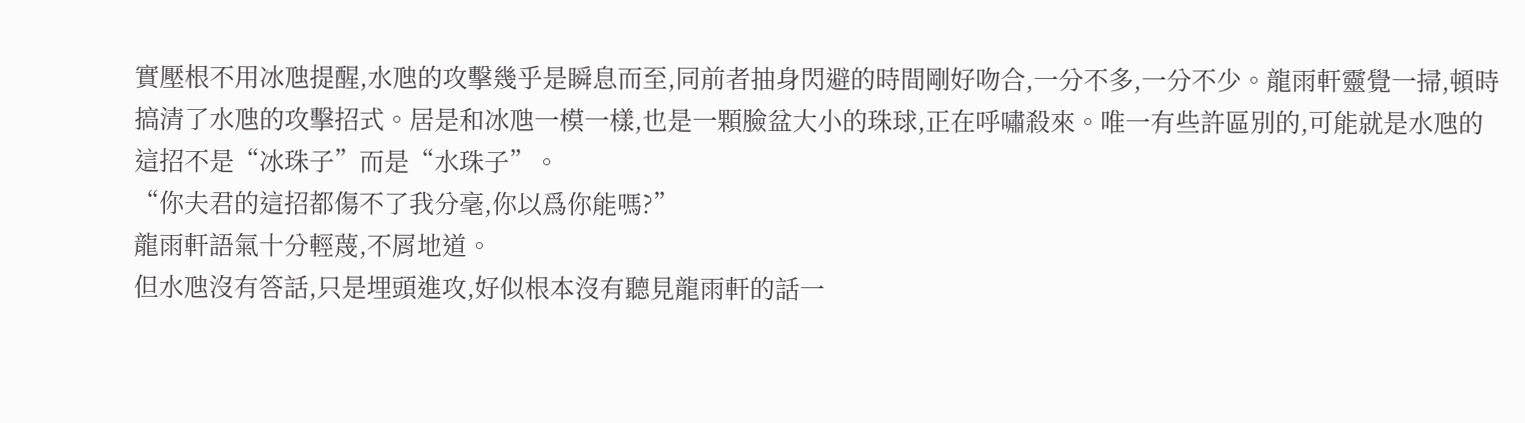實壓根不用冰虺提醒,水虺的攻擊幾乎是瞬息而至,同前者抽身閃避的時間剛好吻合,一分不多,一分不少。龍雨軒靈覺一掃,頓時搞清了水虺的攻擊招式。居是和冰虺一模一樣,也是一顆臉盆大小的珠球,正在呼嘯殺來。唯一有些許區別的,可能就是水虺的這招不是“冰珠子”而是“水珠子”。
“你夫君的這招都傷不了我分毫,你以爲你能嗎?”
龍雨軒語氣十分輕蔑,不屑地道。
但水虺沒有答話,只是埋頭進攻,好似根本沒有聽見龍雨軒的話一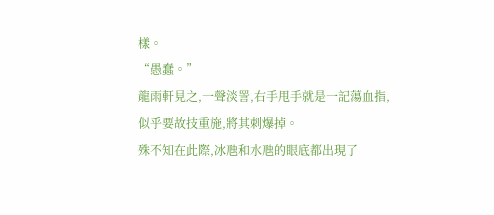樣。
“愚蠢。”
龍雨軒見之,一聲淡詈,右手甩手就是一記蕩血指,似乎要故技重施,將其刺爆掉。
殊不知在此際,冰虺和水虺的眼底都出現了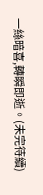一絲暗喜,轉瞬即逝。(未完待續)